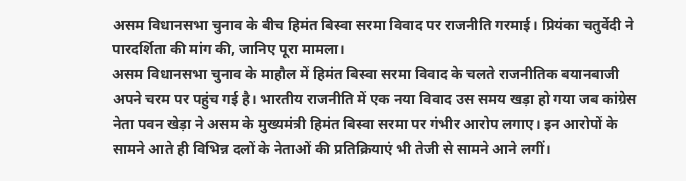असम विधानसभा चुनाव के बीच हिमंत बिस्वा सरमा विवाद पर राजनीति गरमाई। प्रियंका चतुर्वेदी ने पारदर्शिता की मांग की, जानिए पूरा मामला।
असम विधानसभा चुनाव के माहौल में हिमंत बिस्वा सरमा विवाद के चलते राजनीतिक बयानबाजी अपने चरम पर पहुंच गई है। भारतीय राजनीति में एक नया विवाद उस समय खड़ा हो गया जब कांग्रेस नेता पवन खेड़ा ने असम के मुख्यमंत्री हिमंत बिस्वा सरमा पर गंभीर आरोप लगाए। इन आरोपों के सामने आते ही विभिन्न दलों के नेताओं की प्रतिक्रियाएं भी तेजी से सामने आने लगीं।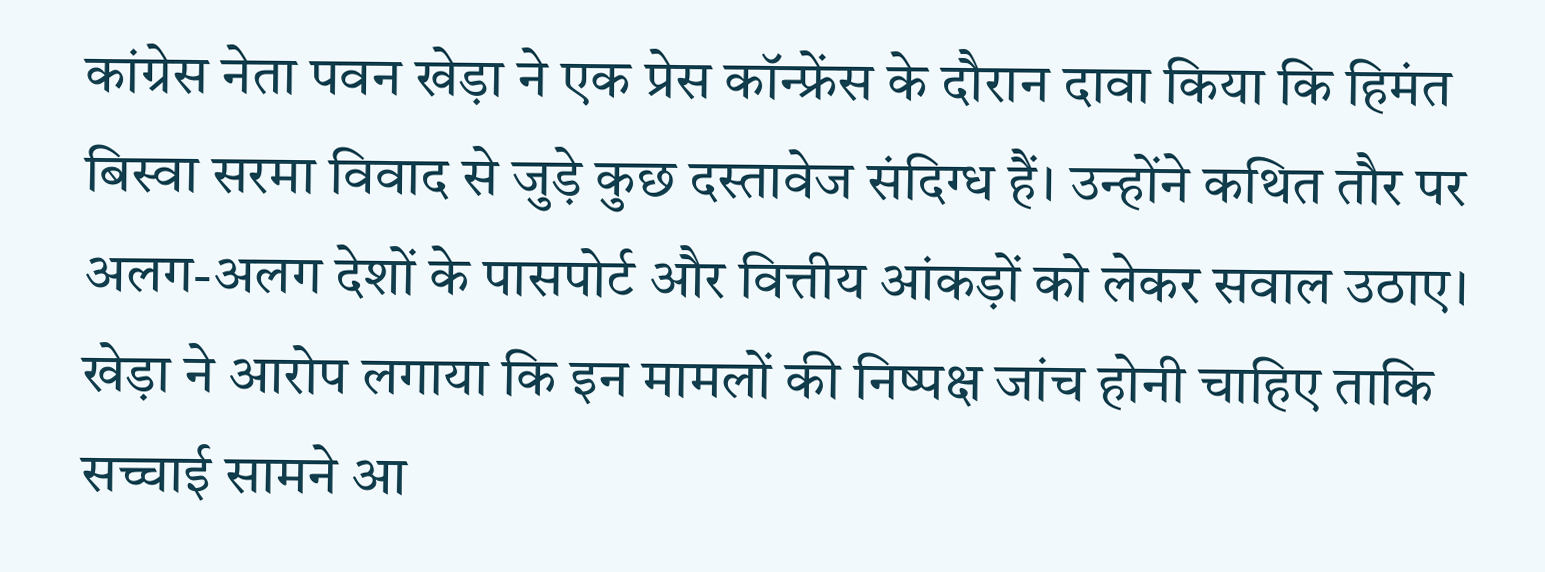कांग्रेस नेता पवन खेड़ा ने एक प्रेस कॉन्फ्रेंस के दौरान दावा किया कि हिमंत बिस्वा सरमा विवाद से जुड़े कुछ दस्तावेज संदिग्ध हैं। उन्होंने कथित तौर पर अलग-अलग देशों के पासपोर्ट और वित्तीय आंकड़ों को लेकर सवाल उठाए। खेड़ा ने आरोप लगाया कि इन मामलों की निष्पक्ष जांच होनी चाहिए ताकि सच्चाई सामने आ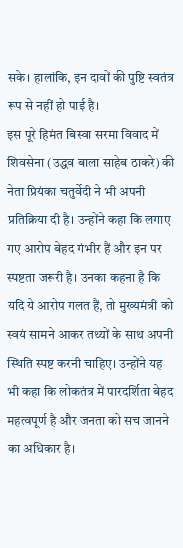सके। हालांकि, इन दावों की पुष्टि स्वतंत्र रूप से नहीं हो पाई है।
इस पूरे हिमंत बिस्वा सरमा विवाद में शिवसेना (उद्धव बाला साहेब ठाकरे) की नेता प्रियंका चतुर्वेदी ने भी अपनी प्रतिक्रिया दी है। उन्होंने कहा कि लगाए गए आरोप बेहद गंभीर हैं और इन पर स्पष्टता जरूरी है। उनका कहना है कि यदि ये आरोप गलत हैं, तो मुख्यमंत्री को स्वयं सामने आकर तथ्यों के साथ अपनी स्थिति स्पष्ट करनी चाहिए। उन्होंने यह भी कहा कि लोकतंत्र में पारदर्शिता बेहद महत्वपूर्ण है और जनता को सच जानने का अधिकार है।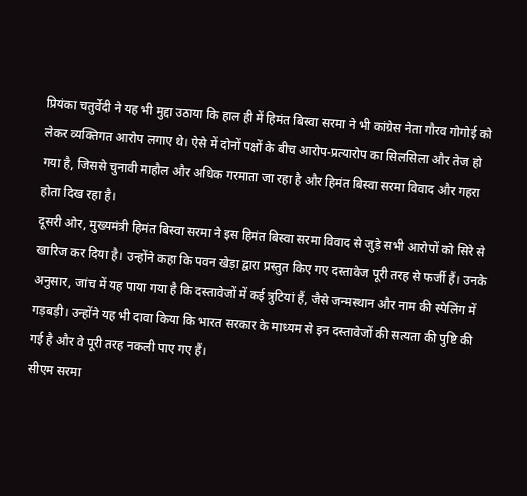प्रियंका चतुर्वेदी ने यह भी मुद्दा उठाया कि हाल ही में हिमंत बिस्वा सरमा ने भी कांग्रेस नेता गौरव गोगोई को लेकर व्यक्तिगत आरोप लगाए थे। ऐसे में दोनों पक्षों के बीच आरोप-प्रत्यारोप का सिलसिला और तेज हो गया है, जिससे चुनावी माहौल और अधिक गरमाता जा रहा है और हिमंत बिस्वा सरमा विवाद और गहरा होता दिख रहा है।
दूसरी ओर, मुख्यमंत्री हिमंत बिस्वा सरमा ने इस हिमंत बिस्वा सरमा विवाद से जुड़े सभी आरोपों को सिरे से खारिज कर दिया है। उन्होंने कहा कि पवन खेड़ा द्वारा प्रस्तुत किए गए दस्तावेज पूरी तरह से फर्जी हैं। उनके अनुसार, जांच में यह पाया गया है कि दस्तावेजों में कई त्रुटियां हैं, जैसे जन्मस्थान और नाम की स्पेलिंग में गड़बड़ी। उन्होंने यह भी दावा किया कि भारत सरकार के माध्यम से इन दस्तावेजों की सत्यता की पुष्टि की गई है और वे पूरी तरह नकली पाए गए हैं।
सीएम सरमा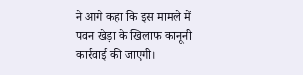ने आगे कहा कि इस मामले में पवन खेड़ा के खिलाफ कानूनी कार्रवाई की जाएगी।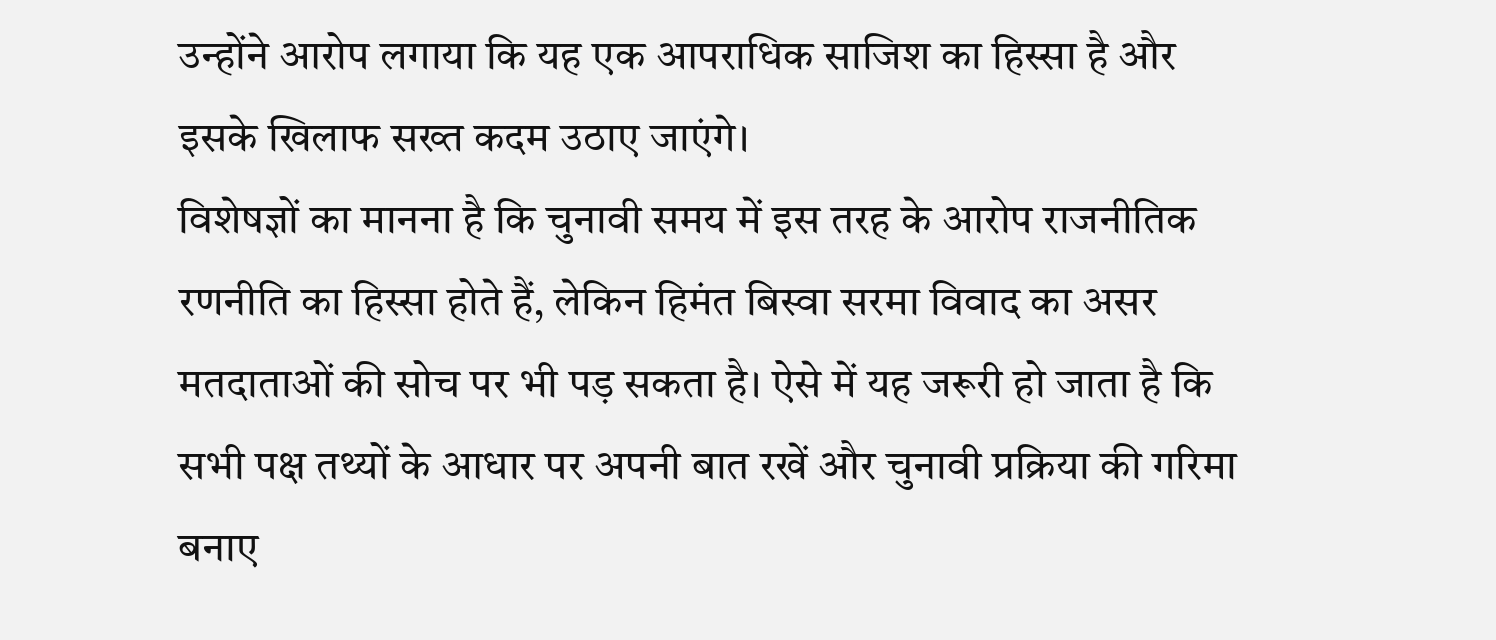उन्होंने आरोप लगाया कि यह एक आपराधिक साजिश का हिस्सा है और इसके खिलाफ सख्त कदम उठाए जाएंगे।
विशेषज्ञों का मानना है कि चुनावी समय में इस तरह के आरोप राजनीतिक रणनीति का हिस्सा होते हैं, लेकिन हिमंत बिस्वा सरमा विवाद का असर मतदाताओं की सोच पर भी पड़ सकता है। ऐसे में यह जरूरी हो जाता है कि सभी पक्ष तथ्यों के आधार पर अपनी बात रखें और चुनावी प्रक्रिया की गरिमा बनाए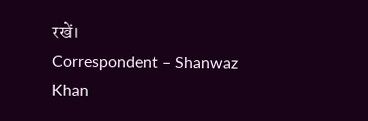रखें।
Correspondent – Shanwaz Khan